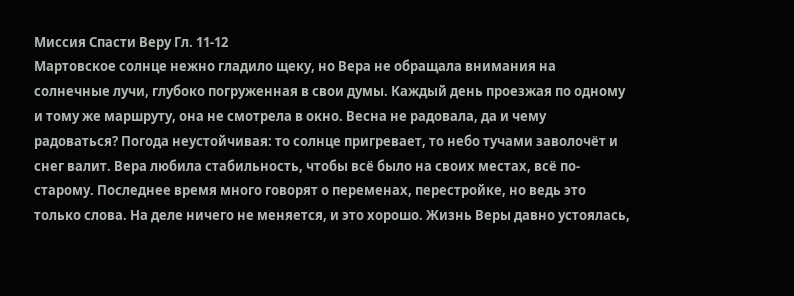Миссия Спасти Веру Гл. 11-12
Мартовское солнце нежно гладило щеку, но Вера не обращала внимания на солнечные лучи, глубоко погруженная в свои думы. Каждый день проезжая по одному и тому же маршруту, она не смотрела в окно. Весна не радовала, да и чему радоваться? Погода неустойчивая: то солнце пригревает, то небо тучами заволочёт и снег валит. Вера любила стабильность, чтобы всё было на своих местах, всё по-старому. Последнее время много говорят о переменах, перестройке, но ведь это только слова. На деле ничего не меняется, и это хорошо. Жизнь Веры давно устоялась,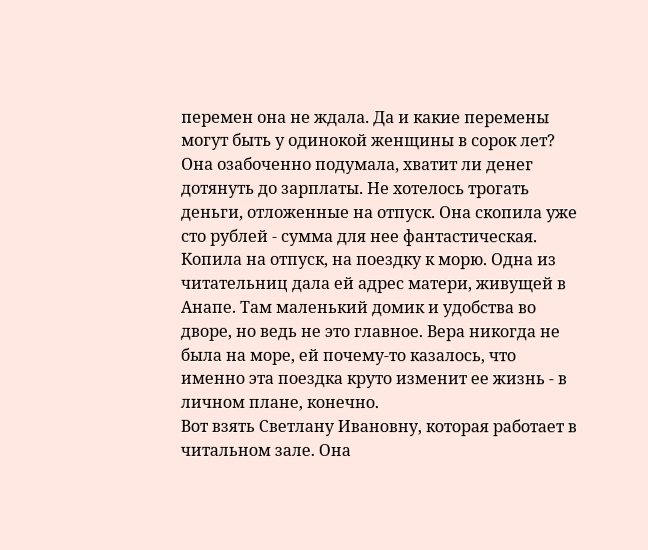перемен она не ждала. Да и какие перемены могут быть у одинокой женщины в сорок лет?
Она озабоченно подумала, хватит ли денег дотянуть до зарплаты. Не хотелось трогать деньги, отложенные на отпуск. Она скопила уже сто рублей - сумма для нее фантастическая. Копила на отпуск, на поездку к морю. Одна из читательниц дала ей адрес матери, живущей в Анапе. Там маленький домик и удобства во дворе, но ведь не это главное. Вера никогда не была на море, ей почему-то казалось, что именно эта поездка круто изменит ее жизнь - в личном плане, конечно.
Вот взять Светлану Ивановну, которая работает в читальном зале. Она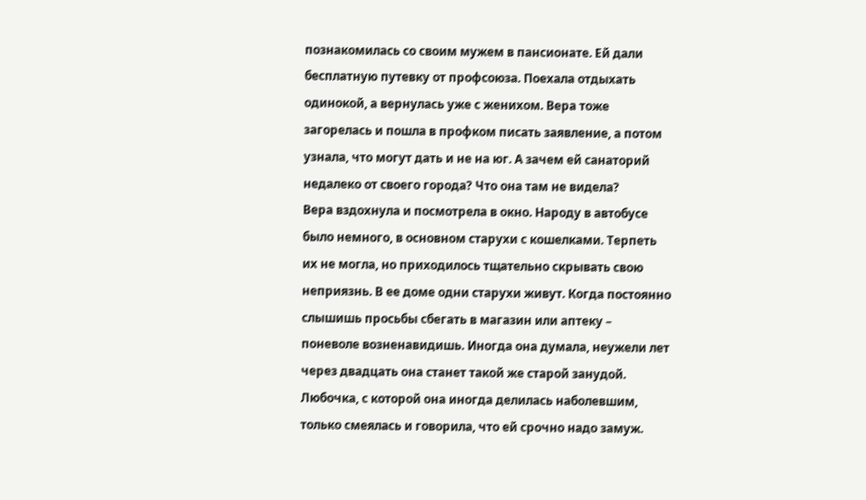познакомилась со своим мужем в пансионате. Ей дали бесплатную путевку от профсоюза. Поехала отдыхать одинокой, а вернулась уже с женихом. Вера тоже загорелась и пошла в профком писать заявление, а потом узнала, что могут дать и не на юг. А зачем ей санаторий недалеко от своего города? Что она там не видела?
Вера вздохнула и посмотрела в окно. Народу в автобусе было немного, в основном старухи с кошелками. Терпеть их не могла, но приходилось тщательно скрывать свою неприязнь. В ее доме одни старухи живут. Когда постоянно слышишь просьбы сбегать в магазин или аптеку – поневоле возненавидишь. Иногда она думала, неужели лет через двадцать она станет такой же старой занудой.
Любочка, с которой она иногда делилась наболевшим, только смеялась и говорила, что ей срочно надо замуж.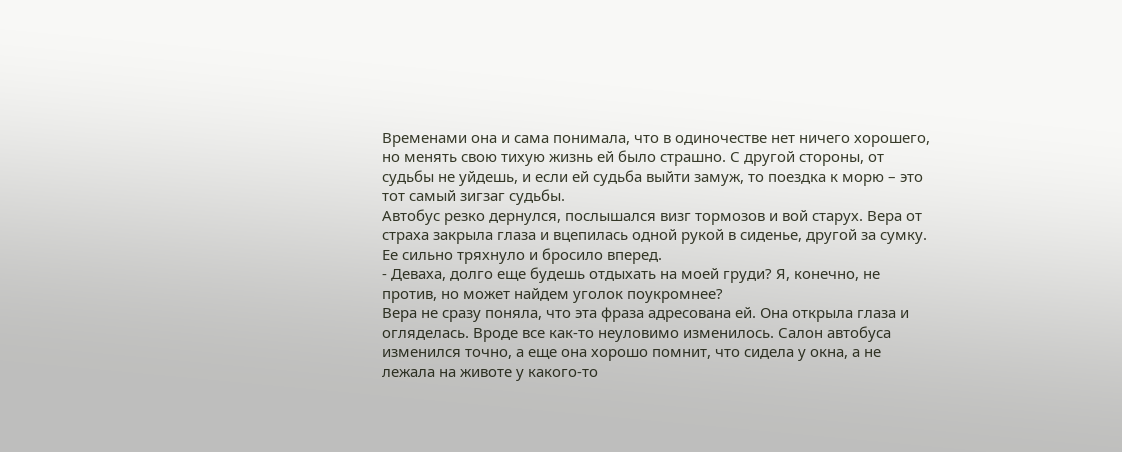Временами она и сама понимала, что в одиночестве нет ничего хорошего, но менять свою тихую жизнь ей было страшно. С другой стороны, от судьбы не уйдешь, и если ей судьба выйти замуж, то поездка к морю – это тот самый зигзаг судьбы.
Автобус резко дернулся, послышался визг тормозов и вой старух. Вера от страха закрыла глаза и вцепилась одной рукой в сиденье, другой за сумку. Ее сильно тряхнуло и бросило вперед.
- Деваха, долго еще будешь отдыхать на моей груди? Я, конечно, не против, но может найдем уголок поукромнее?
Вера не сразу поняла, что эта фраза адресована ей. Она открыла глаза и огляделась. Вроде все как-то неуловимо изменилось. Салон автобуса изменился точно, а еще она хорошо помнит, что сидела у окна, а не лежала на животе у какого-то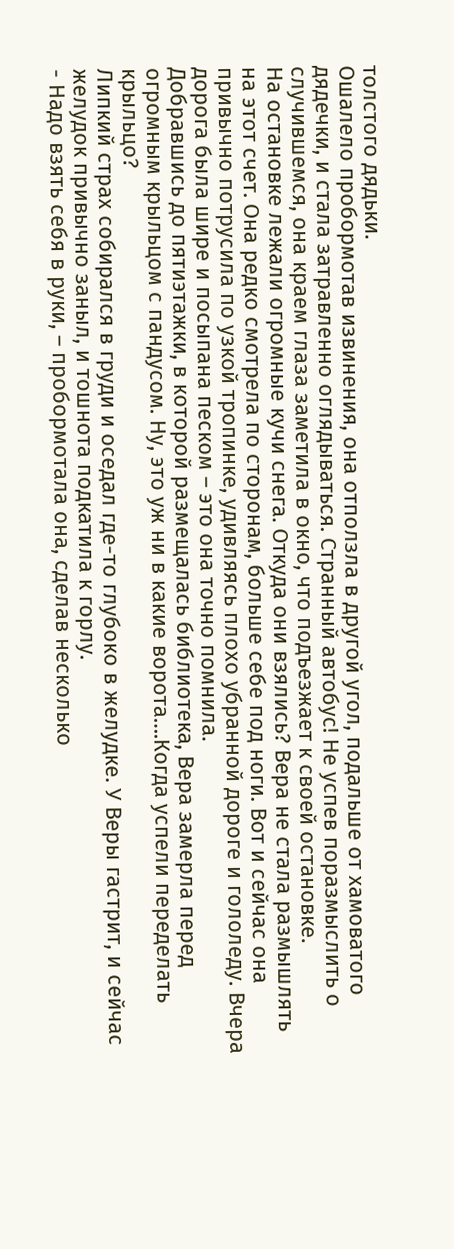толстого дядьки.
Ошалело пробормотав извинения, она отползла в другой угол, подальше от хамоватого дядечки, и стала затравленно оглядываться. Странный автобус! Не успев поразмыслить о случившемся, она краем глаза заметила в окно, что подъезжает к своей остановке.
На остановке лежали огромные кучи снега. Откуда они взялись? Вера не стала размышлять на этот счет. Она редко смотрела по сторонам, больше себе под ноги. Вот и сейчас она привычно потрусила по узкой тропинке, удивляясь плохо убранной дороге и гололеду. Вчера дорога была шире и посыпана песком – это она точно помнила.
Добравшись до пятиэтажки, в которой размещалась библиотека, Вера замерла перед огромным крыльцом с пандусом. Ну, это уж ни в какие ворота….Когда успели переделать крыльцо?
Липкий страх собирался в груди и оседал где-то глубоко в желудке. У Веры гастрит, и сейчас желудок привычно заныл, и тошнота подкатила к горлу.
- Надо взять себя в руки, – пробормотала она, сделав несколько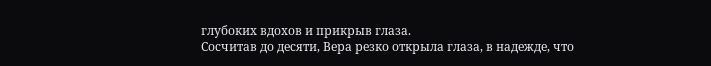глубоких вдохов и прикрыв глаза.
Сосчитав до десяти, Вера резко открыла глаза, в надежде, что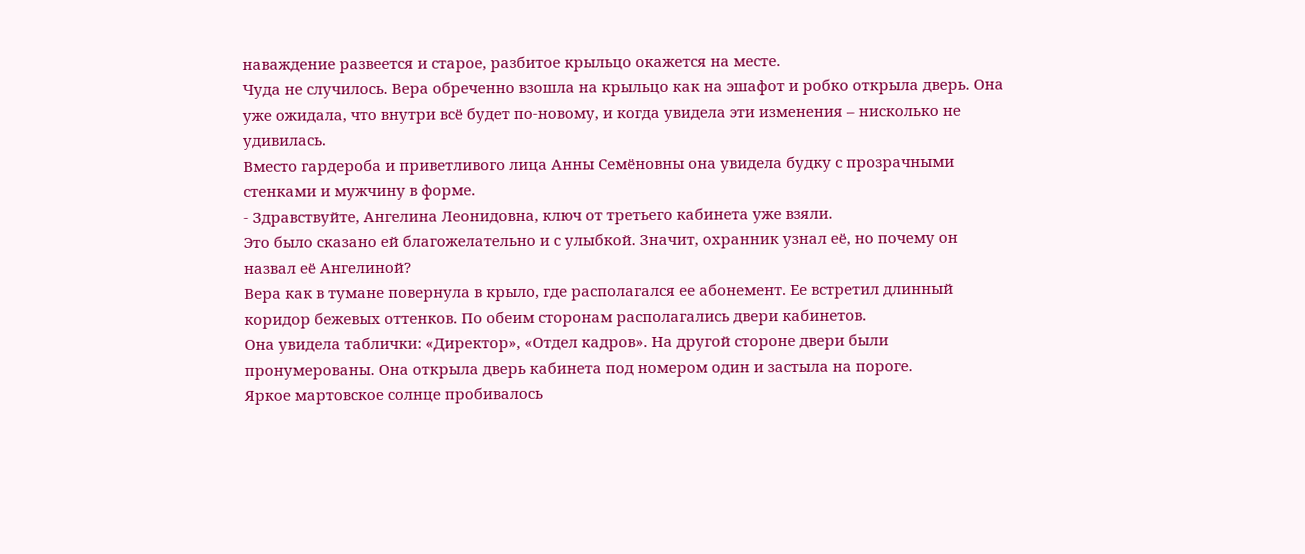наваждение развеется и старое, разбитое крыльцо окажется на месте.
Чуда не случилось. Вера обреченно взошла на крыльцо как на эшафот и робко открыла дверь. Она уже ожидала, что внутри всё будет по-новому, и когда увидела эти изменения – нисколько не удивилась.
Вместо гардероба и приветливого лица Анны Семёновны она увидела будку с прозрачными стенками и мужчину в форме.
- Здравствуйте, Ангелина Леонидовна, ключ от третьего кабинета уже взяли.
Это было сказано ей благожелательно и с улыбкой. Значит, охранник узнал её, но почему он назвал её Ангелиной?
Вера как в тумане повернула в крыло, где располагался ее абонемент. Ее встретил длинный коридор бежевых оттенков. По обеим сторонам располагались двери кабинетов.
Она увидела таблички: «Директор», «Отдел кадров». На другой стороне двери были пронумерованы. Она открыла дверь кабинета под номером один и застыла на пороге.
Яркое мартовское солнце пробивалось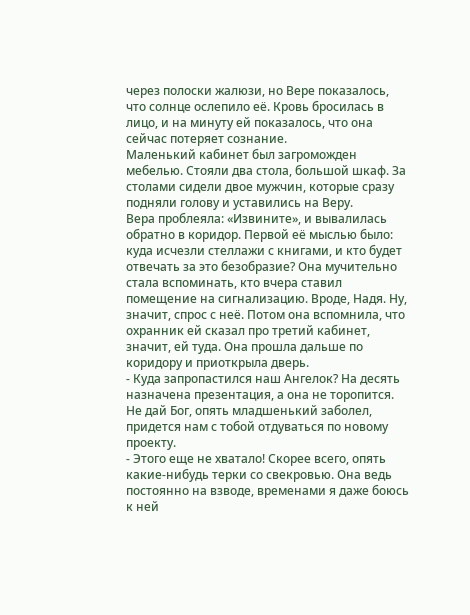через полоски жалюзи, но Вере показалось, что солнце ослепило её. Кровь бросилась в лицо, и на минуту ей показалось, что она сейчас потеряет сознание.
Маленький кабинет был загроможден мебелью. Стояли два стола, большой шкаф. За столами сидели двое мужчин, которые сразу подняли голову и уставились на Веру.
Вера проблеяла: «Извините», и вывалилась обратно в коридор. Первой её мыслью было: куда исчезли стеллажи с книгами, и кто будет отвечать за это безобразие? Она мучительно стала вспоминать, кто вчера ставил помещение на сигнализацию. Вроде, Надя. Ну, значит, спрос с неё. Потом она вспомнила, что охранник ей сказал про третий кабинет, значит, ей туда. Она прошла дальше по коридору и приоткрыла дверь.
- Куда запропастился наш Ангелок? На десять назначена презентация, а она не торопится. Не дай Бог, опять младшенький заболел, придется нам с тобой отдуваться по новому проекту.
- Этого еще не хватало! Скорее всего, опять какие-нибудь терки со свекровью. Она ведь постоянно на взводе, временами я даже боюсь к ней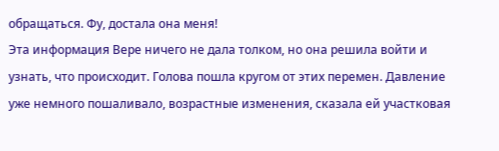обращаться. Фу, достала она меня!
Эта информация Вере ничего не дала толком, но она решила войти и узнать, что происходит. Голова пошла кругом от этих перемен. Давление уже немного пошаливало, возрастные изменения, сказала ей участковая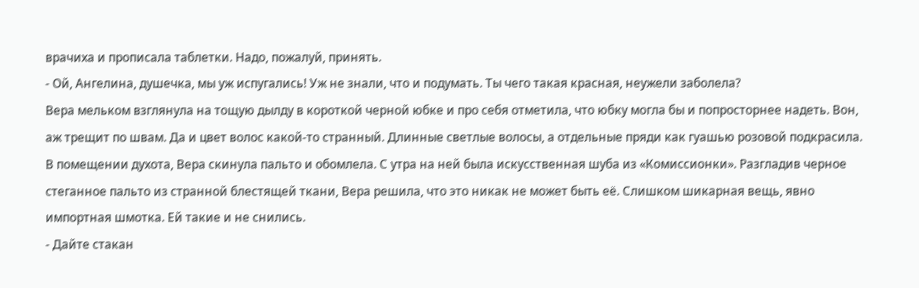врачиха и прописала таблетки. Надо, пожалуй, принять.
- Ой, Ангелина, душечка, мы уж испугались! Уж не знали, что и подумать. Ты чего такая красная, неужели заболела?
Вера мельком взглянула на тощую дылду в короткой черной юбке и про себя отметила, что юбку могла бы и попросторнее надеть. Вон, аж трещит по швам. Да и цвет волос какой-то странный. Длинные светлые волосы, а отдельные пряди как гуашью розовой подкрасила.
В помещении духота, Вера скинула пальто и обомлела. С утра на ней была искусственная шуба из «Комиссионки». Разгладив черное стеганное пальто из странной блестящей ткани, Вера решила, что это никак не может быть её. Слишком шикарная вещь, явно импортная шмотка. Ей такие и не снились.
- Дайте стакан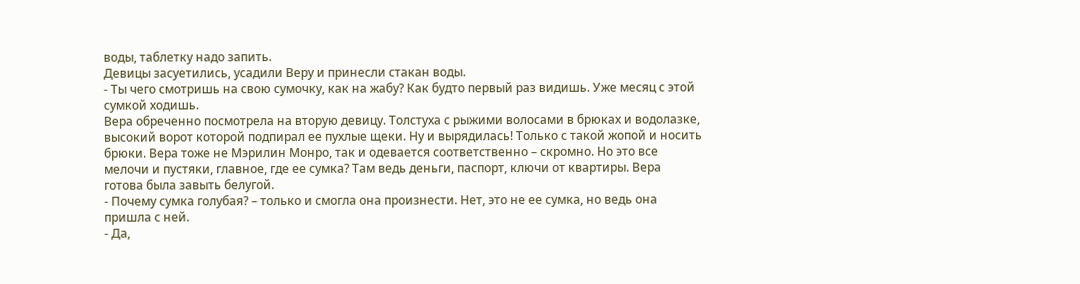воды, таблетку надо запить.
Девицы засуетились, усадили Веру и принесли стакан воды.
- Ты чего смотришь на свою сумочку, как на жабу? Как будто первый раз видишь. Уже месяц с этой сумкой ходишь.
Вера обреченно посмотрела на вторую девицу. Толстуха с рыжими волосами в брюках и водолазке, высокий ворот которой подпирал ее пухлые щеки. Ну и вырядилась! Только с такой жопой и носить брюки. Вера тоже не Мэрилин Монро, так и одевается соответственно – скромно. Но это все мелочи и пустяки, главное, где ее сумка? Там ведь деньги, паспорт, ключи от квартиры. Вера готова была завыть белугой.
- Почему сумка голубая? – только и смогла она произнести. Нет, это не ее сумка, но ведь она пришла с ней.
- Да,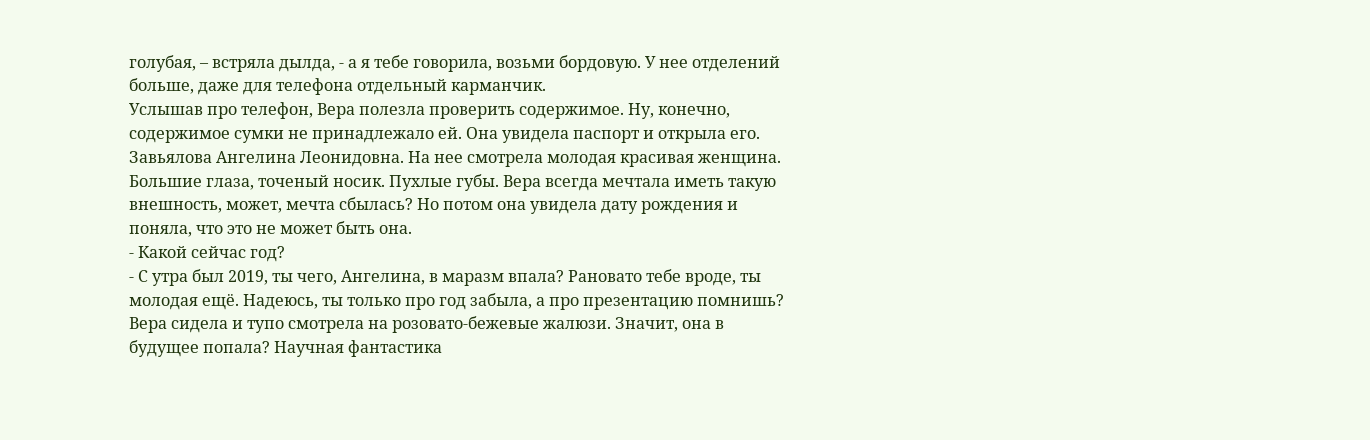голубая, – встряла дылда, - а я тебе говорила, возьми бордовую. У нее отделений больше, даже для телефона отдельный карманчик.
Услышав про телефон, Вера полезла проверить содержимое. Ну, конечно, содержимое сумки не принадлежало ей. Она увидела паспорт и открыла его. Завьялова Ангелина Леонидовна. На нее смотрела молодая красивая женщина. Большие глаза, точеный носик. Пухлые губы. Вера всегда мечтала иметь такую внешность, может, мечта сбылась? Но потом она увидела дату рождения и поняла, что это не может быть она.
- Какой сейчас год?
- С утра был 2019, ты чего, Ангелина, в маразм впала? Рановато тебе вроде, ты молодая ещё. Надеюсь, ты только про год забыла, а про презентацию помнишь?
Вера сидела и тупо смотрела на розовато-бежевые жалюзи. Значит, она в будущее попала? Научная фантастика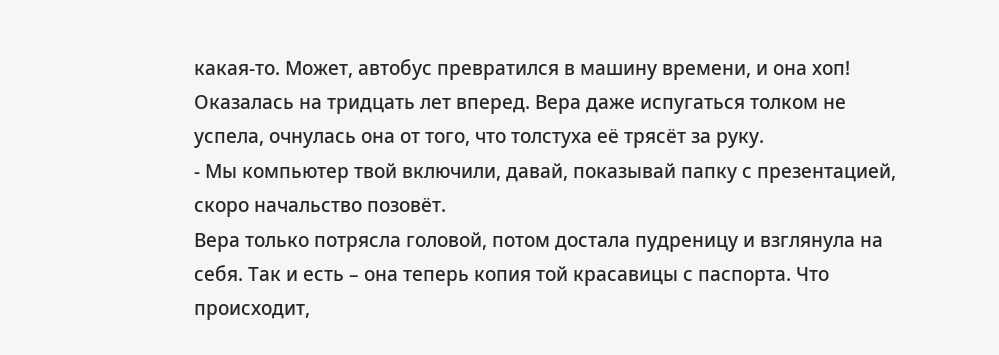какая-то. Может, автобус превратился в машину времени, и она хоп! Оказалась на тридцать лет вперед. Вера даже испугаться толком не успела, очнулась она от того, что толстуха её трясёт за руку.
- Мы компьютер твой включили, давай, показывай папку с презентацией, скоро начальство позовёт.
Вера только потрясла головой, потом достала пудреницу и взглянула на себя. Так и есть – она теперь копия той красавицы с паспорта. Что происходит,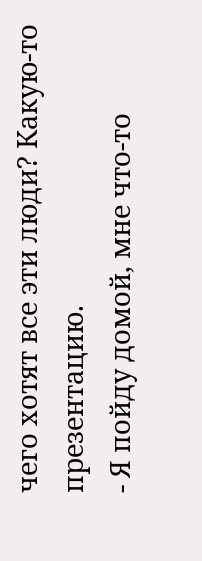чего хотят все эти люди? Какую-то презентацию.
- Я пойду домой, мне что-то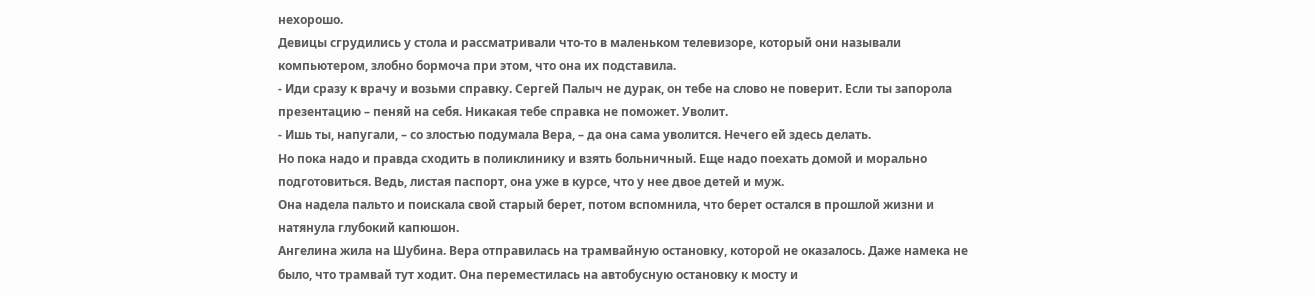нехорошо.
Девицы сгрудились у стола и рассматривали что-то в маленьком телевизоре, который они называли компьютером, злобно бормоча при этом, что она их подставила.
- Иди сразу к врачу и возьми справку. Сергей Палыч не дурак, он тебе на слово не поверит. Если ты запорола презентацию – пеняй на себя. Никакая тебе справка не поможет. Уволит.
- Ишь ты, напугали, – со злостью подумала Вера, – да она сама уволится. Нечего ей здесь делать.
Но пока надо и правда сходить в поликлинику и взять больничный. Еще надо поехать домой и морально подготовиться. Ведь, листая паспорт, она уже в курсе, что у нее двое детей и муж.
Она надела пальто и поискала свой старый берет, потом вспомнила, что берет остался в прошлой жизни и натянула глубокий капюшон.
Ангелина жила на Шубина. Вера отправилась на трамвайную остановку, которой не оказалось. Даже намека не было, что трамвай тут ходит. Она переместилась на автобусную остановку к мосту и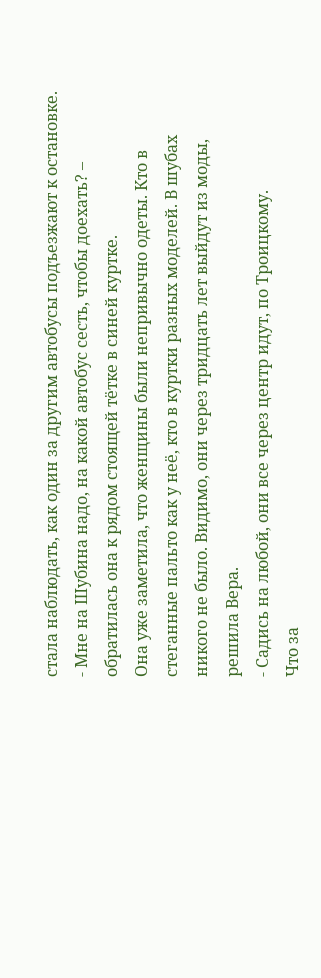стала наблюдать, как один за другим автобусы подъезжают к остановке.
- Мне на Шубина надо, на какой автобус сесть, чтобы доехать? – обратилась она к рядом стоящей тётке в синей куртке.
Она уже заметила, что женщины были непривычно одеты. Кто в стеганные пальто как у неё, кто в куртки разных моделей. В шубах никого не было. Видимо, они через тридцать лет выйдут из моды, решила Вера.
- Садись на любой, они все через центр идут, по Троицкому.
Что за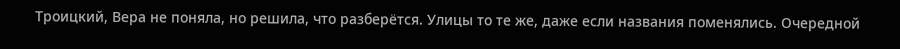Троицкий, Вера не поняла, но решила, что разберётся. Улицы то те же, даже если названия поменялись. Очередной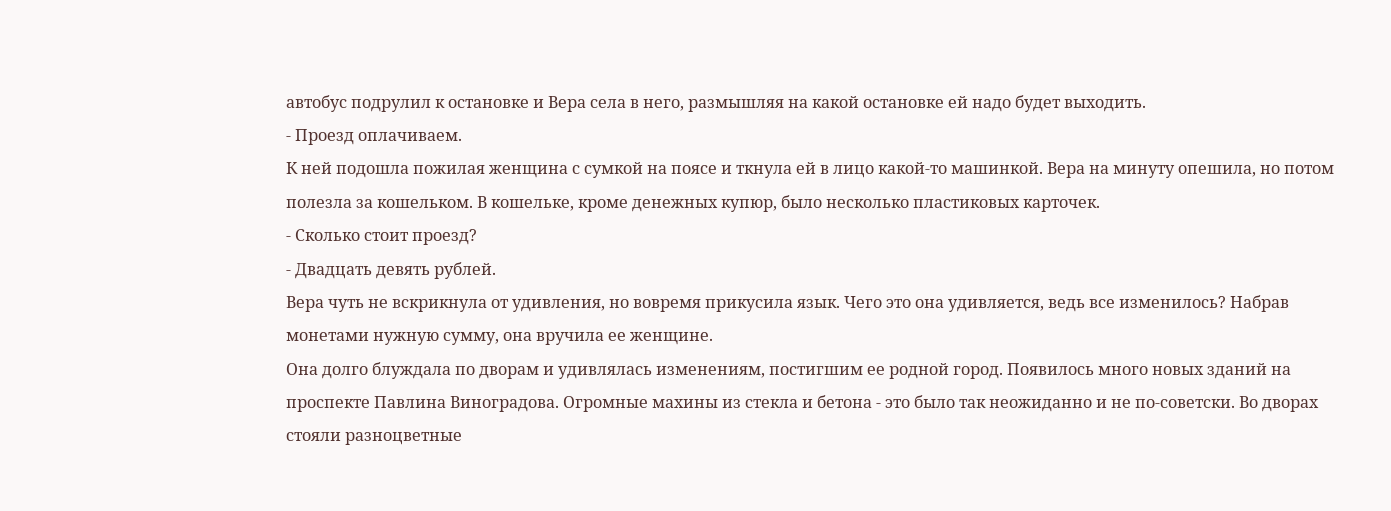автобус подрулил к остановке и Вера села в него, размышляя на какой остановке ей надо будет выходить.
- Проезд оплачиваем.
К ней подошла пожилая женщина с сумкой на поясе и ткнула ей в лицо какой-то машинкой. Вера на минуту опешила, но потом полезла за кошельком. В кошельке, кроме денежных купюр, было несколько пластиковых карточек.
- Сколько стоит проезд?
- Двадцать девять рублей.
Вера чуть не вскрикнула от удивления, но вовремя прикусила язык. Чего это она удивляется, ведь все изменилось? Набрав монетами нужную сумму, она вручила ее женщине.
Она долго блуждала по дворам и удивлялась изменениям, постигшим ее родной город. Появилось много новых зданий на проспекте Павлина Виноградова. Огромные махины из стекла и бетона - это было так неожиданно и не по-советски. Во дворах стояли разноцветные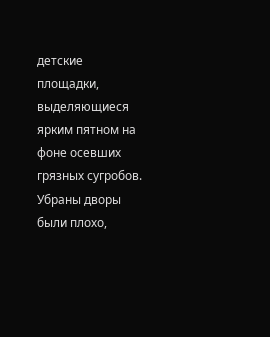детские площадки, выделяющиеся ярким пятном на фоне осевших грязных сугробов. Убраны дворы были плохо,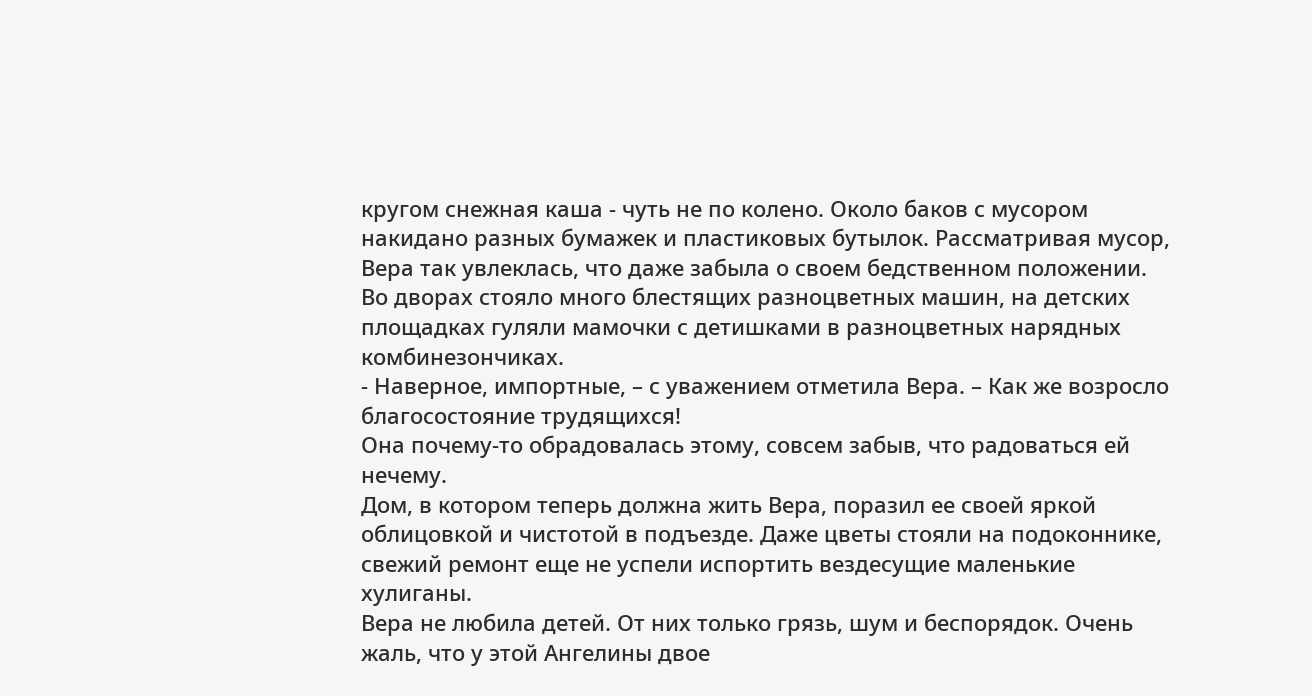кругом снежная каша - чуть не по колено. Около баков с мусором накидано разных бумажек и пластиковых бутылок. Рассматривая мусор, Вера так увлеклась, что даже забыла о своем бедственном положении. Во дворах стояло много блестящих разноцветных машин, на детских площадках гуляли мамочки с детишками в разноцветных нарядных комбинезончиках.
- Наверное, импортные, – с уважением отметила Вера. – Как же возросло благосостояние трудящихся!
Она почему-то обрадовалась этому, совсем забыв, что радоваться ей нечему.
Дом, в котором теперь должна жить Вера, поразил ее своей яркой облицовкой и чистотой в подъезде. Даже цветы стояли на подоконнике, свежий ремонт еще не успели испортить вездесущие маленькие хулиганы.
Вера не любила детей. От них только грязь, шум и беспорядок. Очень жаль, что у этой Ангелины двое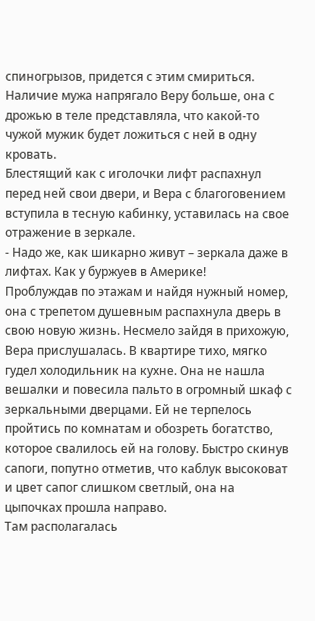спиногрызов, придется с этим смириться. Наличие мужа напрягало Веру больше, она с дрожью в теле представляла, что какой-то чужой мужик будет ложиться с ней в одну кровать.
Блестящий как с иголочки лифт распахнул перед ней свои двери, и Вера с благоговением вступила в тесную кабинку, уставилась на свое отражение в зеркале.
- Надо же, как шикарно живут – зеркала даже в лифтах. Как у буржуев в Америке!
Проблуждав по этажам и найдя нужный номер, она с трепетом душевным распахнула дверь в свою новую жизнь. Несмело зайдя в прихожую, Вера прислушалась. В квартире тихо, мягко гудел холодильник на кухне. Она не нашла вешалки и повесила пальто в огромный шкаф с зеркальными дверцами. Ей не терпелось пройтись по комнатам и обозреть богатство, которое свалилось ей на голову. Быстро скинув сапоги, попутно отметив, что каблук высоковат и цвет сапог слишком светлый, она на цыпочках прошла направо.
Там располагалась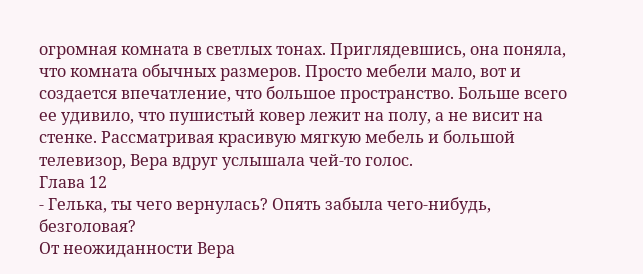огромная комната в светлых тонах. Приглядевшись, она поняла, что комната обычных размеров. Просто мебели мало, вот и создается впечатление, что большое пространство. Больше всего ее удивило, что пушистый ковер лежит на полу, а не висит на стенке. Рассматривая красивую мягкую мебель и большой телевизор, Вера вдруг услышала чей-то голос.
Глава 12
- Гелька, ты чего вернулась? Опять забыла чего-нибудь, безголовая?
От неожиданности Вера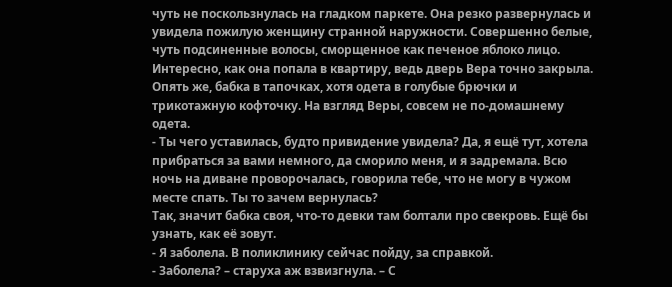чуть не поскользнулась на гладком паркете. Она резко развернулась и увидела пожилую женщину странной наружности. Совершенно белые, чуть подсиненные волосы, сморщенное как печеное яблоко лицо. Интересно, как она попала в квартиру, ведь дверь Вера точно закрыла. Опять же, бабка в тапочках, хотя одета в голубые брючки и трикотажную кофточку. На взгляд Веры, совсем не по-домашнему одета.
- Ты чего уставилась, будто привидение увидела? Да, я ещё тут, хотела прибраться за вами немного, да сморило меня, и я задремала. Всю ночь на диване проворочалась, говорила тебе, что не могу в чужом месте спать. Ты то зачем вернулась?
Так, значит бабка своя, что-то девки там болтали про свекровь. Ещё бы узнать, как её зовут.
- Я заболела. В поликлинику сейчас пойду, за справкой.
- Заболела? – старуха аж взвизгнула. – С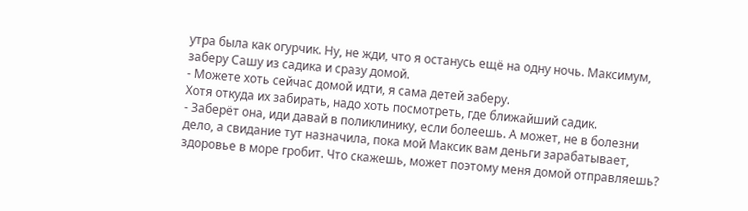утра была как огурчик. Ну, не жди, что я останусь ещё на одну ночь. Максимум, заберу Сашу из садика и сразу домой.
- Можете хоть сейчас домой идти, я сама детей заберу.
Хотя откуда их забирать, надо хоть посмотреть, где ближайший садик.
- Заберёт она, иди давай в поликлинику, если болеешь. А может, не в болезни дело, а свидание тут назначила, пока мой Максик вам деньги зарабатывает, здоровье в море гробит. Что скажешь, может поэтому меня домой отправляешь?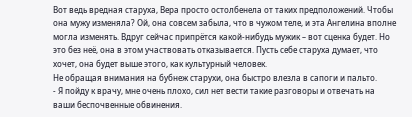Вот ведь вредная старуха, Вера просто остолбенела от таких предположений. Чтобы она мужу изменяла? Ой, она совсем забыла, что в чужом теле, и эта Ангелина вполне могла изменять. Вдруг сейчас припрётся какой-нибудь мужик – вот сценка будет. Но это без неё, она в этом участвовать отказывается. Пусть себе старуха думает, что хочет, она будет выше этого, как культурный человек.
Не обращая внимания на бубнеж старухи, она быстро влезла в сапоги и пальто.
- Я пойду к врачу, мне очень плохо, сил нет вести такие разговоры и отвечать на ваши беспочвенные обвинения.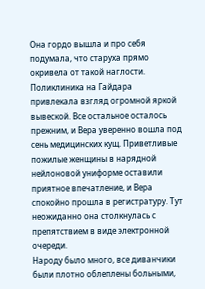Она гордо вышла и про себя подумала, что старуха прямо окривела от такой наглости.
Поликлиника на Гайдара привлекала взгляд огромной яркой вывеской. Все остальное осталось прежним, и Вера уверенно вошла под сень медицинских кущ. Приветливые пожилые женщины в нарядной нейлоновой униформе оставили приятное впечатление, и Вера спокойно прошла в регистратуру. Тут неожиданно она столкнулась с препятствием в виде электронной очереди.
Народу было много, все диванчики были плотно облеплены больными,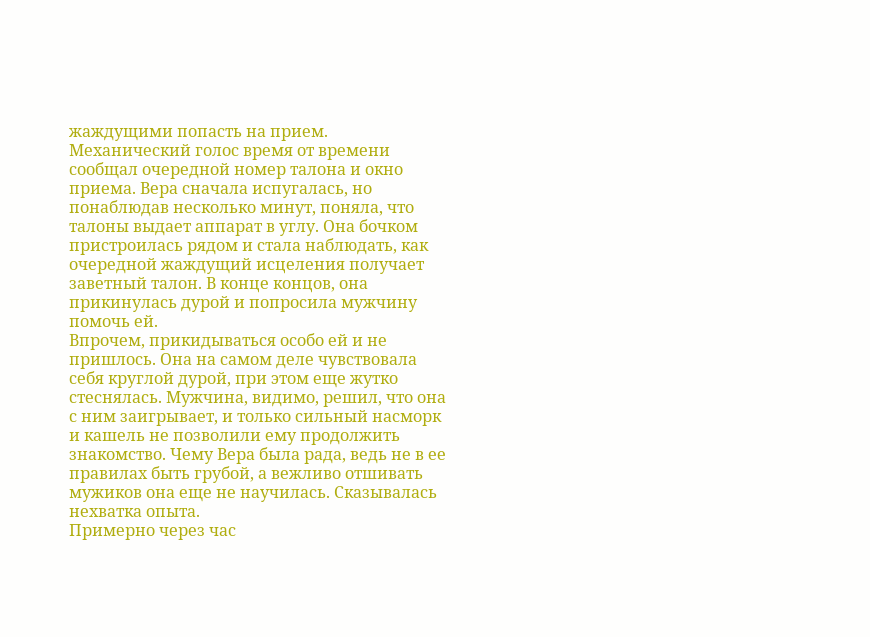жаждущими попасть на прием. Механический голос время от времени сообщал очередной номер талона и окно приема. Вера сначала испугалась, но понаблюдав несколько минут, поняла, что талоны выдает аппарат в углу. Она бочком пристроилась рядом и стала наблюдать, как очередной жаждущий исцеления получает заветный талон. В конце концов, она прикинулась дурой и попросила мужчину помочь ей.
Впрочем, прикидываться особо ей и не пришлось. Она на самом деле чувствовала себя круглой дурой, при этом еще жутко стеснялась. Мужчина, видимо, решил, что она с ним заигрывает, и только сильный насморк и кашель не позволили ему продолжить знакомство. Чему Вера была рада, ведь не в ее правилах быть грубой, а вежливо отшивать мужиков она еще не научилась. Сказывалась нехватка опыта.
Примерно через час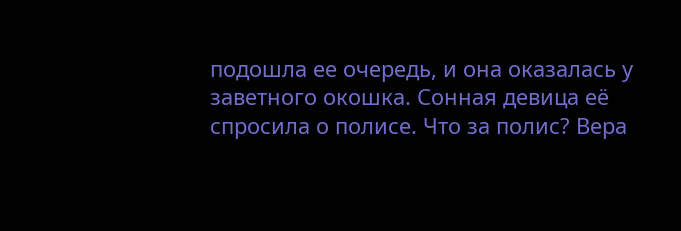подошла ее очередь, и она оказалась у заветного окошка. Сонная девица её спросила о полисе. Что за полис? Вера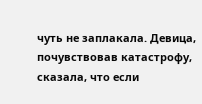чуть не заплакала. Девица, почувствовав катастрофу, сказала, что если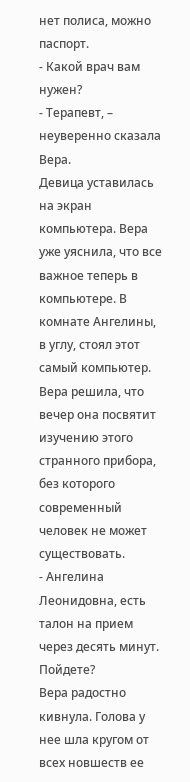нет полиса, можно паспорт.
- Какой врач вам нужен?
- Терапевт, – неуверенно сказала Вера.
Девица уставилась на экран компьютера. Вера уже уяснила, что все важное теперь в компьютере. В комнате Ангелины, в углу, стоял этот самый компьютер. Вера решила, что вечер она посвятит изучению этого странного прибора, без которого современный человек не может существовать.
- Ангелина Леонидовна, есть талон на прием через десять минут. Пойдете?
Вера радостно кивнула. Голова у нее шла кругом от всех новшеств ее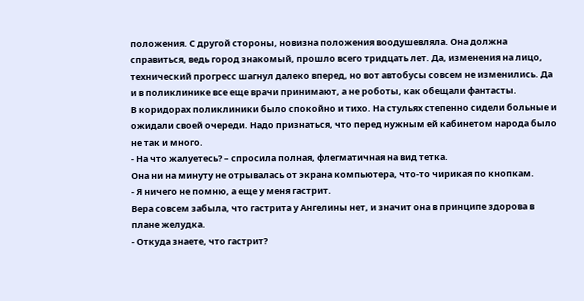положения. С другой стороны, новизна положения воодушевляла. Она должна справиться, ведь город знакомый, прошло всего тридцать лет. Да, изменения на лицо, технический прогресс шагнул далеко вперед, но вот автобусы совсем не изменились. Да и в поликлинике все еще врачи принимают, а не роботы, как обещали фантасты.
В коридорах поликлиники было спокойно и тихо. На стульях степенно сидели больные и ожидали своей очереди. Надо признаться, что перед нужным ей кабинетом народа было не так и много.
- На что жалуетесь? – спросила полная, флегматичная на вид тетка.
Она ни на минуту не отрывалась от экрана компьютера, что-то чирикая по кнопкам.
- Я ничего не помню, а еще у меня гастрит.
Вера совсем забыла, что гастрита у Ангелины нет, и значит она в принципе здорова в плане желудка.
- Откуда знаете, что гастрит?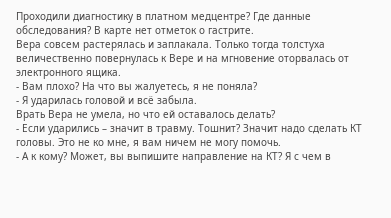Проходили диагностику в платном медцентре? Где данные обследования? В карте нет отметок о гастрите.
Вера совсем растерялась и заплакала. Только тогда толстуха величественно повернулась к Вере и на мгновение оторвалась от электронного ящика.
- Вам плохо? На что вы жалуетесь, я не поняла?
- Я ударилась головой и всё забыла.
Врать Вера не умела, но что ей оставалось делать?
- Если ударились – значит в травму. Тошнит? Значит надо сделать КТ головы. Это не ко мне, я вам ничем не могу помочь.
- А к кому? Может, вы выпишите направление на КТ? Я с чем в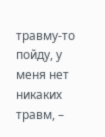травму-то пойду, у меня нет никаких травм, –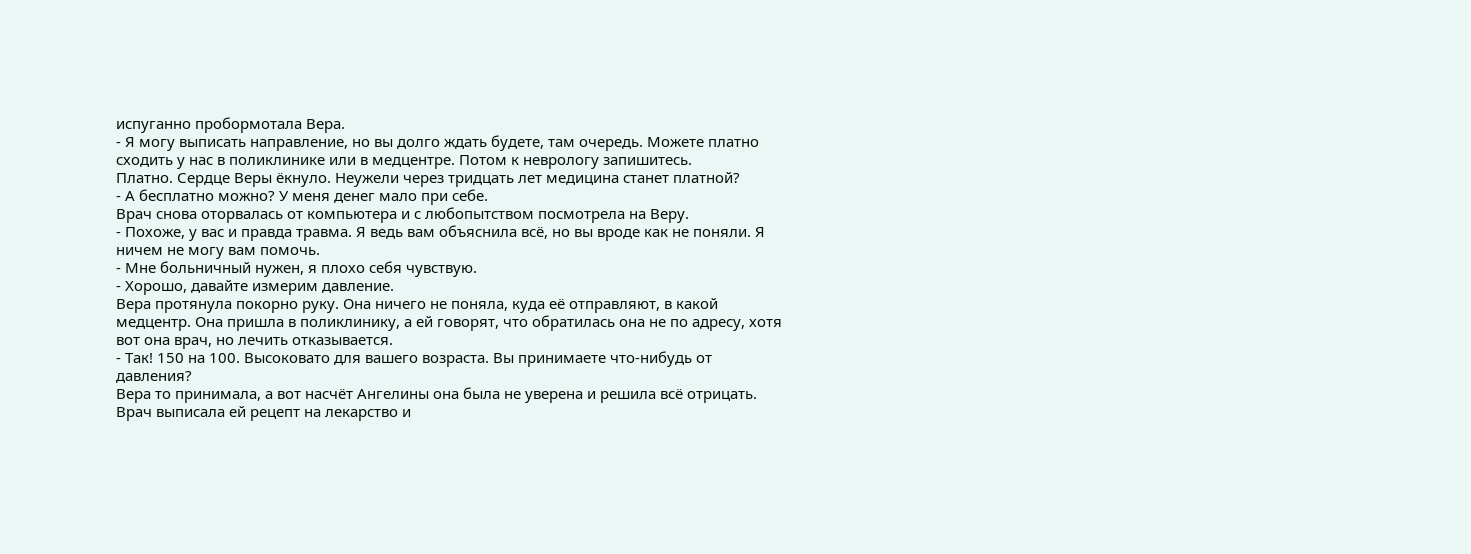испуганно пробормотала Вера.
- Я могу выписать направление, но вы долго ждать будете, там очередь. Можете платно сходить у нас в поликлинике или в медцентре. Потом к неврологу запишитесь.
Платно. Сердце Веры ёкнуло. Неужели через тридцать лет медицина станет платной?
- А бесплатно можно? У меня денег мало при себе.
Врач снова оторвалась от компьютера и с любопытством посмотрела на Веру.
- Похоже, у вас и правда травма. Я ведь вам объяснила всё, но вы вроде как не поняли. Я ничем не могу вам помочь.
- Мне больничный нужен, я плохо себя чувствую.
- Хорошо, давайте измерим давление.
Вера протянула покорно руку. Она ничего не поняла, куда её отправляют, в какой медцентр. Она пришла в поликлинику, а ей говорят, что обратилась она не по адресу, хотя вот она врач, но лечить отказывается.
- Так! 150 на 100. Высоковато для вашего возраста. Вы принимаете что-нибудь от давления?
Вера то принимала, а вот насчёт Ангелины она была не уверена и решила всё отрицать. Врач выписала ей рецепт на лекарство и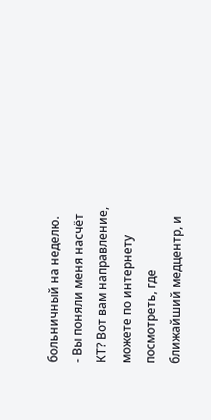больничный на неделю.
- Вы поняли меня насчёт КТ? Вот вам направление, можете по интернету посмотреть, где ближайший медцентр, и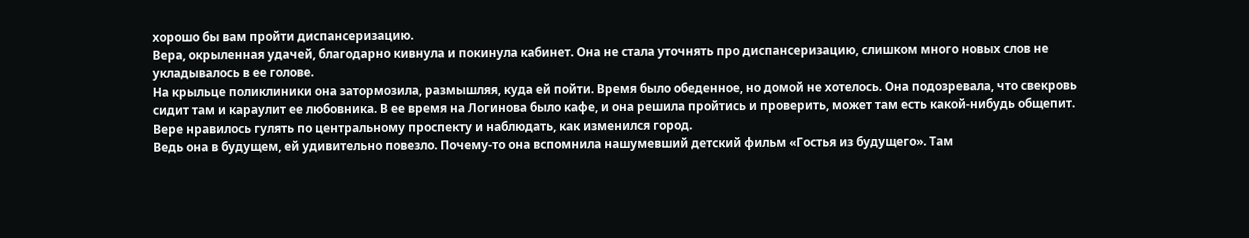хорошо бы вам пройти диспансеризацию.
Вера, окрыленная удачей, благодарно кивнула и покинула кабинет. Она не стала уточнять про диспансеризацию, слишком много новых слов не укладывалось в ее голове.
На крыльце поликлиники она затормозила, размышляя, куда ей пойти. Время было обеденное, но домой не хотелось. Она подозревала, что свекровь сидит там и караулит ее любовника. В ее время на Логинова было кафе, и она решила пройтись и проверить, может там есть какой-нибудь общепит.
Вере нравилось гулять по центральному проспекту и наблюдать, как изменился город.
Ведь она в будущем, ей удивительно повезло. Почему-то она вспомнила нашумевший детский фильм «Гостья из будущего». Там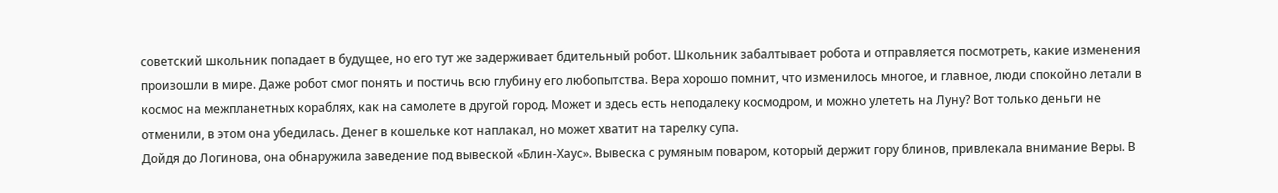советский школьник попадает в будущее, но его тут же задерживает бдительный робот. Школьник забалтывает робота и отправляется посмотреть, какие изменения произошли в мире. Даже робот смог понять и постичь всю глубину его любопытства. Вера хорошо помнит, что изменилось многое, и главное, люди спокойно летали в космос на межпланетных кораблях, как на самолете в другой город. Может и здесь есть неподалеку космодром, и можно улететь на Луну? Вот только деньги не отменили, в этом она убедилась. Денег в кошельке кот наплакал, но может хватит на тарелку супа.
Дойдя до Логинова, она обнаружила заведение под вывеской «Блин-Хаус». Вывеска с румяным поваром, который держит гору блинов, привлекала внимание Веры. В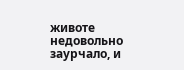животе недовольно заурчало, и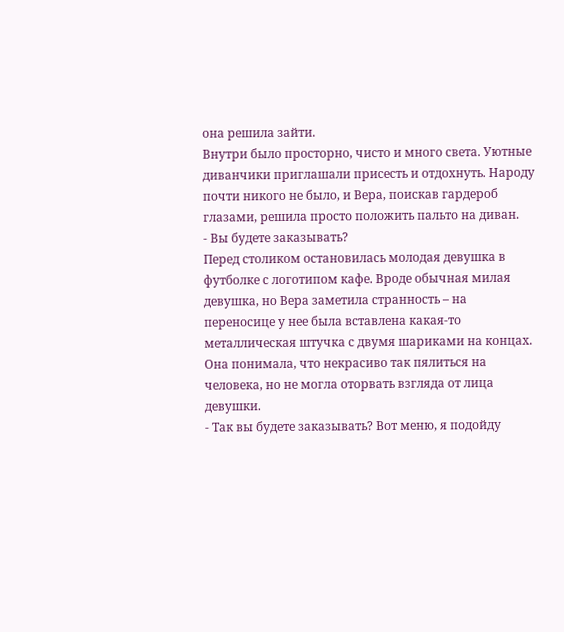она решила зайти.
Внутри было просторно, чисто и много света. Уютные диванчики приглашали присесть и отдохнуть. Народу почти никого не было, и Вера, поискав гардероб глазами, решила просто положить пальто на диван.
- Вы будете заказывать?
Перед столиком остановилась молодая девушка в футболке с логотипом кафе. Вроде обычная милая девушка, но Вера заметила странность – на переносице у нее была вставлена какая-то металлическая штучка с двумя шариками на концах. Она понимала, что некрасиво так пялиться на человека, но не могла оторвать взгляда от лица девушки.
- Так вы будете заказывать? Вот меню, я подойду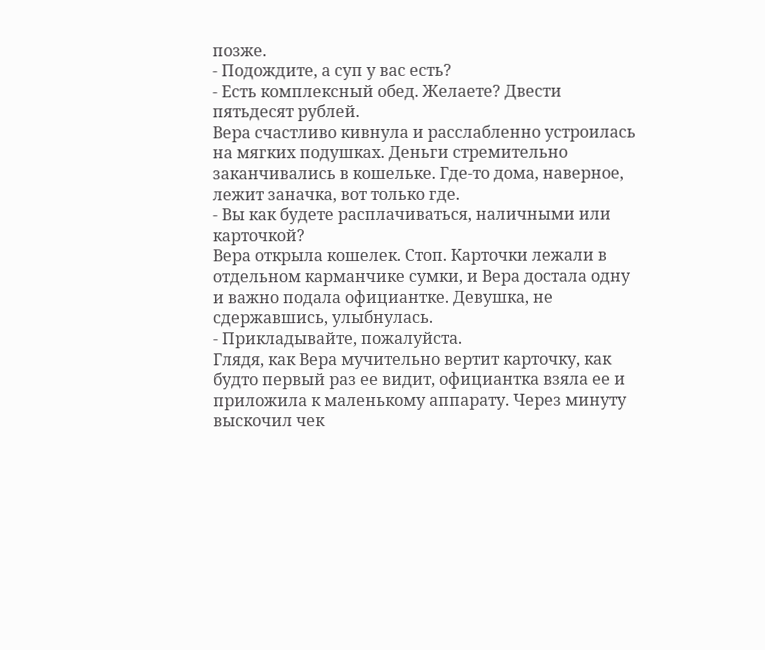позже.
- Подождите, а суп у вас есть?
- Есть комплексный обед. Желаете? Двести пятьдесят рублей.
Вера счастливо кивнула и расслабленно устроилась на мягких подушках. Деньги стремительно заканчивались в кошельке. Где-то дома, наверное, лежит заначка, вот только где.
- Вы как будете расплачиваться, наличными или карточкой?
Вера открыла кошелек. Стоп. Карточки лежали в отдельном карманчике сумки, и Вера достала одну и важно подала официантке. Девушка, не сдержавшись, улыбнулась.
- Прикладывайте, пожалуйста.
Глядя, как Вера мучительно вертит карточку, как будто первый раз ее видит, официантка взяла ее и приложила к маленькому аппарату. Через минуту выскочил чек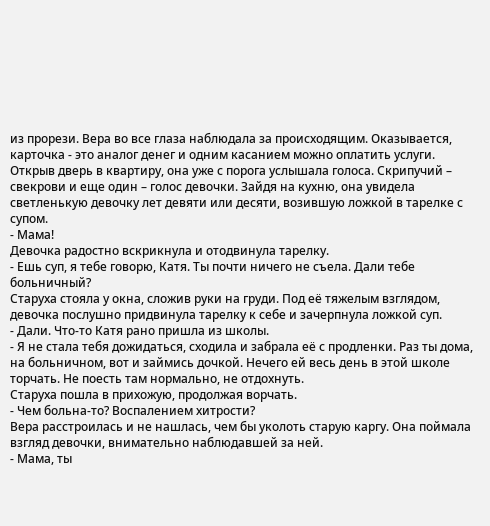из прорези. Вера во все глаза наблюдала за происходящим. Оказывается, карточка - это аналог денег и одним касанием можно оплатить услуги.
Открыв дверь в квартиру, она уже с порога услышала голоса. Скрипучий – свекрови и еще один – голос девочки. Зайдя на кухню, она увидела светленькую девочку лет девяти или десяти, возившую ложкой в тарелке с супом.
- Мама!
Девочка радостно вскрикнула и отодвинула тарелку.
- Ешь суп, я тебе говорю, Катя. Ты почти ничего не съела. Дали тебе больничный?
Старуха стояла у окна, сложив руки на груди. Под её тяжелым взглядом, девочка послушно придвинула тарелку к себе и зачерпнула ложкой суп.
- Дали. Что-то Катя рано пришла из школы.
- Я не стала тебя дожидаться, сходила и забрала её с продленки. Раз ты дома, на больничном, вот и займись дочкой. Нечего ей весь день в этой школе торчать. Не поесть там нормально, не отдохнуть.
Старуха пошла в прихожую, продолжая ворчать.
- Чем больна-то? Воспалением хитрости?
Вера расстроилась и не нашлась, чем бы уколоть старую каргу. Она поймала взгляд девочки, внимательно наблюдавшей за ней.
- Мама, ты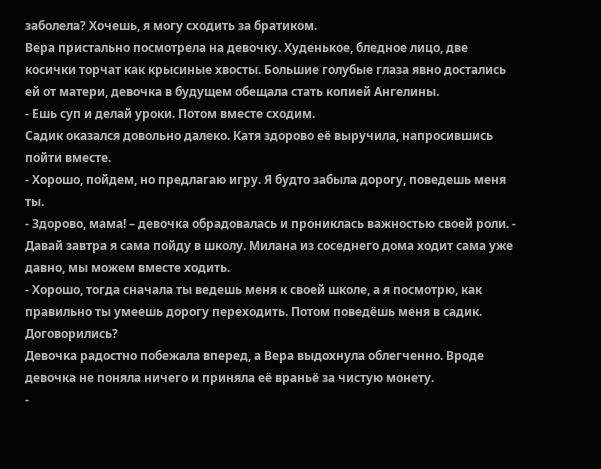заболела? Хочешь, я могу сходить за братиком.
Вера пристально посмотрела на девочку. Худенькое, бледное лицо, две косички торчат как крысиные хвосты. Большие голубые глаза явно достались ей от матери, девочка в будущем обещала стать копией Ангелины.
- Ешь суп и делай уроки. Потом вместе сходим.
Садик оказался довольно далеко. Катя здорово её выручила, напросившись пойти вместе.
- Хорошо, пойдем, но предлагаю игру. Я будто забыла дорогу, поведешь меня ты.
- Здорово, мама! – девочка обрадовалась и прониклась важностью своей роли. - Давай завтра я сама пойду в школу. Милана из соседнего дома ходит сама уже давно, мы можем вместе ходить.
- Хорошо, тогда сначала ты ведешь меня к своей школе, а я посмотрю, как правильно ты умеешь дорогу переходить. Потом поведёшь меня в садик. Договорились?
Девочка радостно побежала вперед, а Вера выдохнула облегченно. Вроде девочка не поняла ничего и приняла её враньё за чистую монету.
-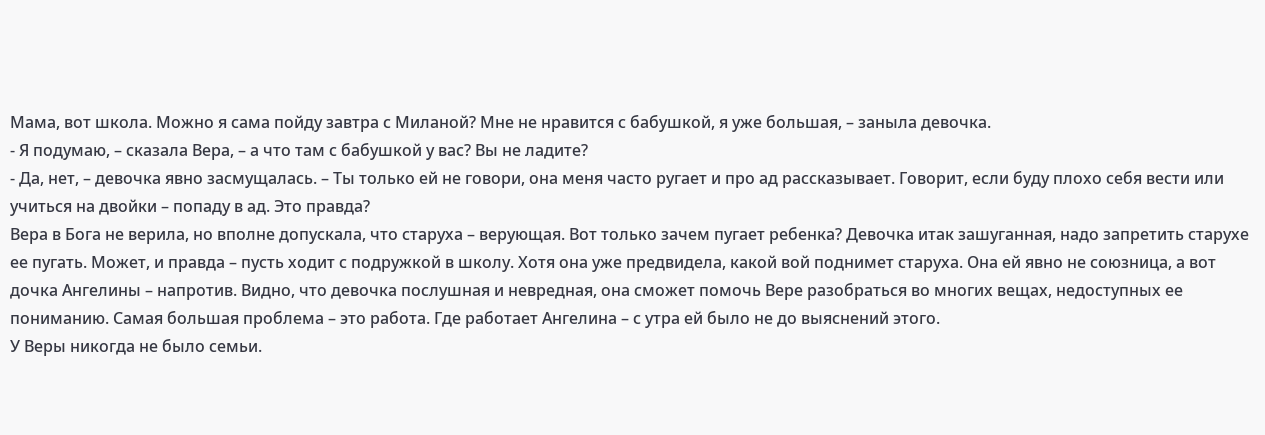Мама, вот школа. Можно я сама пойду завтра с Миланой? Мне не нравится с бабушкой, я уже большая, – заныла девочка.
- Я подумаю, – сказала Вера, – а что там с бабушкой у вас? Вы не ладите?
- Да, нет, – девочка явно засмущалась. – Ты только ей не говори, она меня часто ругает и про ад рассказывает. Говорит, если буду плохо себя вести или учиться на двойки – попаду в ад. Это правда?
Вера в Бога не верила, но вполне допускала, что старуха – верующая. Вот только зачем пугает ребенка? Девочка итак зашуганная, надо запретить старухе ее пугать. Может, и правда – пусть ходит с подружкой в школу. Хотя она уже предвидела, какой вой поднимет старуха. Она ей явно не союзница, а вот дочка Ангелины – напротив. Видно, что девочка послушная и невредная, она сможет помочь Вере разобраться во многих вещах, недоступных ее пониманию. Самая большая проблема – это работа. Где работает Ангелина – с утра ей было не до выяснений этого.
У Веры никогда не было семьи.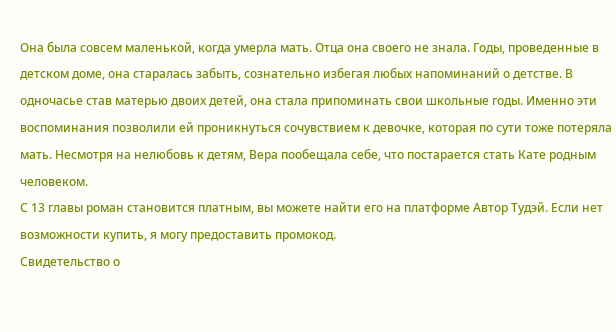Она была совсем маленькой, когда умерла мать. Отца она своего не знала. Годы, проведенные в детском доме, она старалась забыть, сознательно избегая любых напоминаний о детстве. В одночасье став матерью двоих детей, она стала припоминать свои школьные годы. Именно эти воспоминания позволили ей проникнуться сочувствием к девочке, которая по сути тоже потеряла мать. Несмотря на нелюбовь к детям, Вера пообещала себе, что постарается стать Кате родным человеком.
С 13 главы роман становится платным, вы можете найти его на платформе Автор Тудэй. Если нет возможности купить, я могу предоставить промокод.
Свидетельство о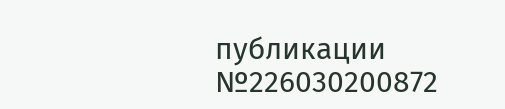публикации №226030200872